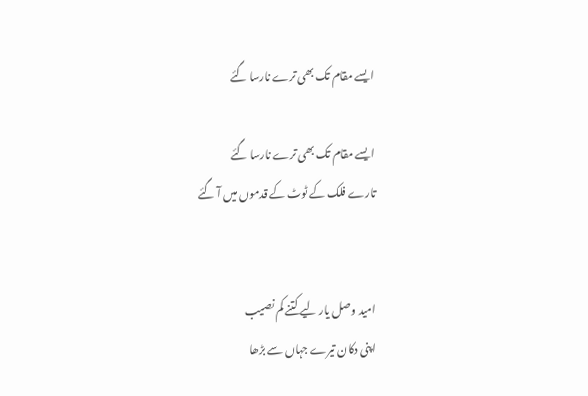ایسے مقام تک بھی ترے نارسا گئے

ایسے مقام تک بھی ترے نارسا گئے
تارے فلک کے ٹوٹ کے قدموں میں آ گئے


امید وصل یار لیے کتنے کم نصیب
اپنی دکان تیرے جہاں سے بڑھا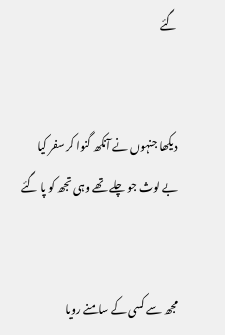گئے


دیکھا جنہوں نے آنکھ گنوا کر سفر کیا
بے لوث جو چلے تھے وہی تجھ کو پا گئے


مجھ سے کسی کے سامنے رویا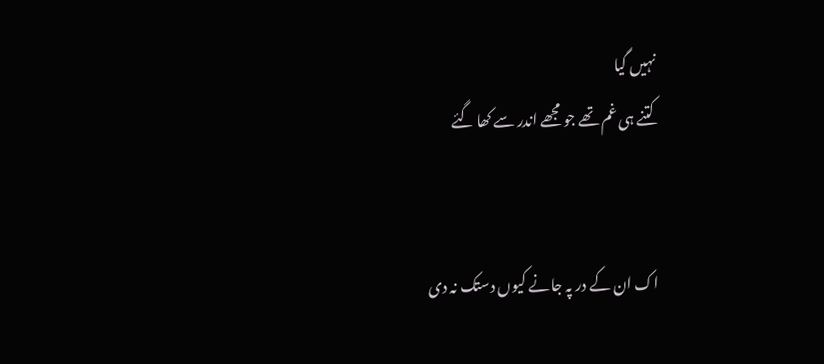نہیں گیا
کتنے ہی غم تھے جو مجھے اندر سے کھا گئے


اک ان کے در پہ جانے کیوں دستک نہ دی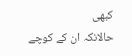کبھی
حالانکہ ان کے کوچے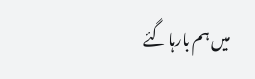میں ہم بارہا گئے